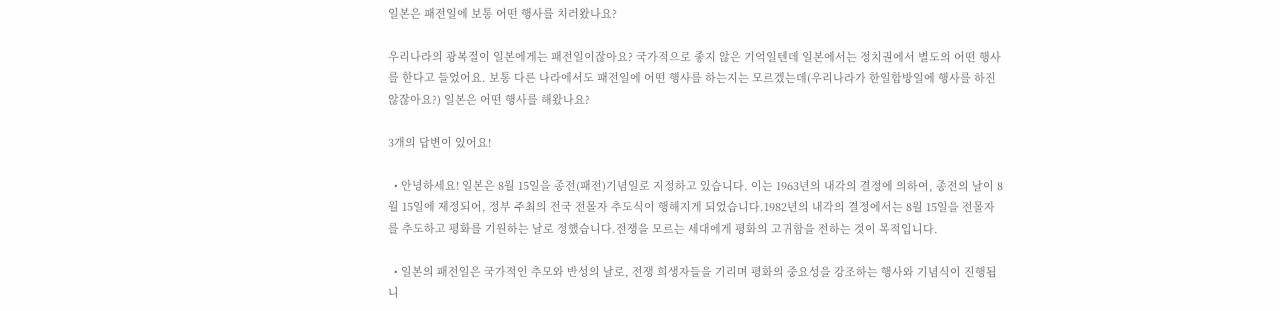일본은 패전일에 보통 어떤 행사를 치러왔나요?

우리나라의 광복절이 일본에게는 패전일이잖아요? 국가적으로 좋지 않은 기억일텐데 일본에서는 정치권에서 별도의 어떤 행사를 한다고 들었어요. 보통 다른 나라에서도 패전일에 어떤 행사를 하는지는 모르겠는데(우리나라가 한일합방일에 행사를 하진 않잖아요?) 일본은 어떤 행사를 해왔나요?

3개의 답변이 있어요!

  • 안녕하세요! 일본은 8월 15일을 종전(패전)기념일로 지정하고 있습니다. 이는 1963년의 내각의 결정에 의하여, 종전의 날이 8월 15일에 제정되어, 정부 주최의 전국 전몰자 추도식이 행해지게 되었습니다.1982년의 내각의 결정에서는 8월 15일을 전몰자를 추도하고 평화를 기원하는 날로 정했습니다.전쟁을 모르는 세대에게 평화의 고귀함을 전하는 것이 목적입니다.

  • 일본의 패전일은 국가적인 추모와 반성의 날로, 전쟁 희생자들을 기리며 평화의 중요성을 강조하는 행사와 기념식이 진행됩니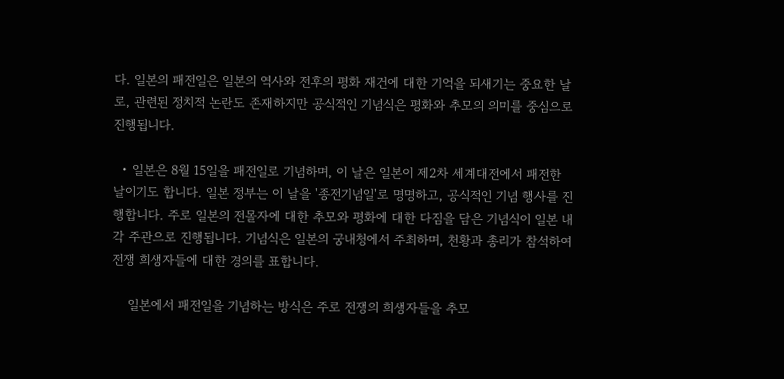다. 일본의 패전일은 일본의 역사와 전후의 평화 재건에 대한 기억을 되새기는 중요한 날로, 관련된 정치적 논란도 존재하지만 공식적인 기념식은 평화와 추모의 의미를 중심으로 진행됩니다.

  • 일본은 8월 15일을 패전일로 기념하며, 이 날은 일본이 제2차 세계대전에서 패전한 날이기도 합니다. 일본 정부는 이 날을 '종전기념일'로 명명하고, 공식적인 기념 행사를 진행합니다. 주로 일본의 전몰자에 대한 추모와 평화에 대한 다짐을 담은 기념식이 일본 내각 주관으로 진행됩니다. 기념식은 일본의 궁내청에서 주최하며, 천황과 총리가 참석하여 전쟁 희생자들에 대한 경의를 표합니다.

    일본에서 패전일을 기념하는 방식은 주로 전쟁의 희생자들을 추모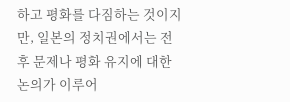하고 평화를 다짐하는 것이지만, 일본의 정치권에서는 전후 문제나 평화 유지에 대한 논의가 이루어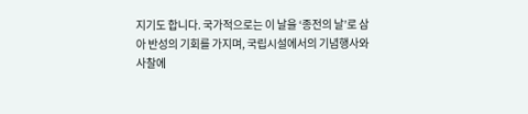지기도 합니다. 국가적으로는 이 날을 ‘종전의 날’로 삼아 반성의 기회를 가지며, 국립시설에서의 기념행사와 사찰에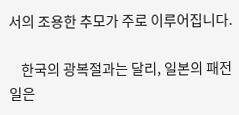서의 조용한 추모가 주로 이루어집니다.

    한국의 광복절과는 달리, 일본의 패전일은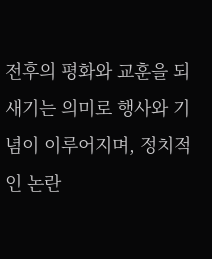전후의 평화와 교훈을 되새기는 의미로 행사와 기념이 이루어지며, 정치적인 논란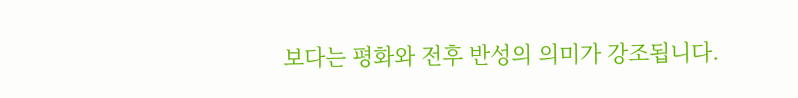보다는 평화와 전후 반성의 의미가 강조됩니다.